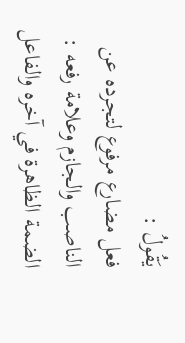يَقُولُ :
فعل مضارع مرفوع لتجرده عن الناصب والجازم وعلامة رفعه :
الضمة الظاهرة في آخره والفاعل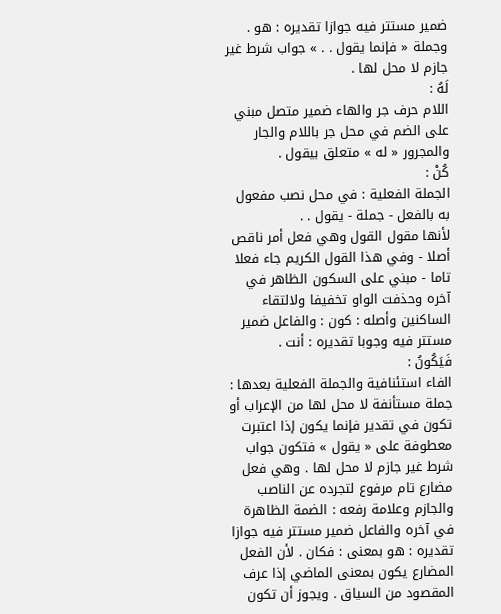ضمير مستتر فيه جوازا تقديره : هو .
وجملة « فإنما يقول . . » جواب شرط غير جازم لا محل لها .
لَهُ :
اللام حرف جر والهاء ضمير متصل مبني على الضم في محل جر باللام والجار والمجرور « له » متعلق بيقول .
كُنْ :
الجملة الفعلية : في محل نصب مفعول به بالفعل - جملة - يقول . .
لأنها مقول القول وهي فعل أمر ناقص أصلا - وفي هذا القول الكريم جاء فعلا تاما - مبني على السكون الظاهر في آخره وحذفت الواو تخفيفا ولالتقاء الساكنين وأصله : كون : والفاعل ضمير مستتر فيه وجوبا تقديره : أنت .
فَيَكُونُ :
الفاء استئنافية والجملة الفعلية بعدها : جملة مستأنفة لا محل لها من الإعراب أو تكون في تقدير فإنما يكون إذا اعتبرت معطوفة على « يقول » فتكون جواب شرط غير جازم لا محل لها . وهي فعل مضارع تام مرفوع لتجرده عن الناصب والجازم وعلامة رفعه : الضمة الظاهرة في آخره والفاعل ضمير مستتر فيه جوازا تقديره : هو بمعنى : فكان . لأن الفعل المضارع يكون بمعنى الماضي إذا عرف المقصود من السياق . ويجوز أن تكون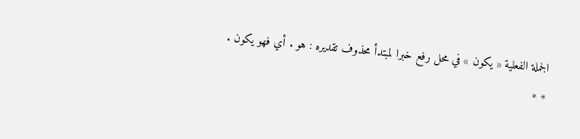الجملة الفعلية « يكون » في محل رفع خبرا لمبتدأ محذوف تقديره : هو . أي فهو يكون .
* *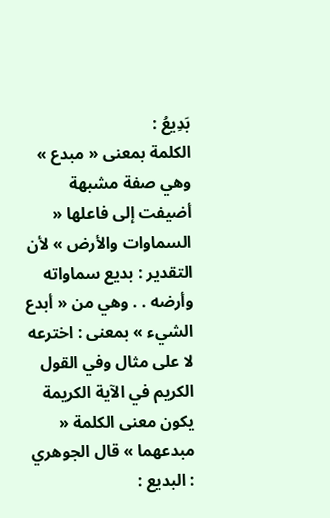بَدِيعُ :
الكلمة بمعنى « مبدع » وهي صفة مشبهة أضيفت إلى فاعلها « السماوات والأرض » لأن التقدير : بديع سماواته وأرضه . . وهي من « أبدع الشيء » بمعنى : اخترعه لا على مثال وفي القول الكريم في الآية الكريمة يكون معنى الكلمة « مبدعهما » قال الجوهري : البديع :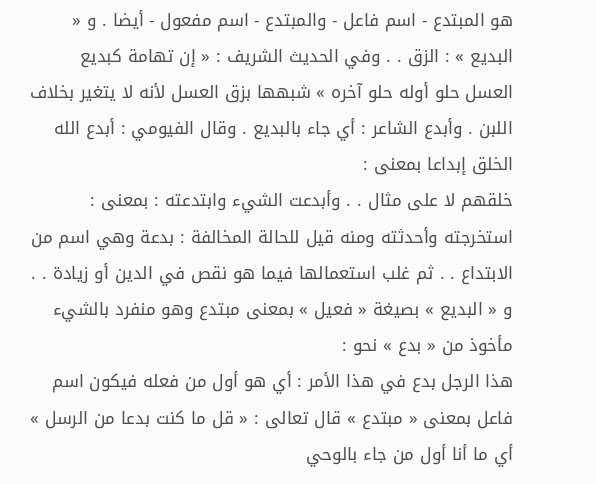هو المبتدع - اسم فاعل - والمبتدع - اسم مفعول - أيضا . و « البديع » : الزق . . وفي الحديث الشريف : « إن تهامة كبديع العسل حلو أوله حلو آخره » شبهها بزق العسل لأنه لا يتغير بخلاف اللبن . وأبدع الشاعر : أي جاء بالبديع . وقال الفيومي : أبدع الله الخلق إبداعا بمعنى :
خلقهم لا على مثال . . وأبدعت الشيء وابتدعته : بمعنى : استخرجته وأحدثته ومنه قيل للحالة المخالفة : بدعة وهي اسم من الابتداع . . ثم غلب استعمالها فيما هو نقص في الدين أو زيادة . . و « البديع » بصيغة « فعيل » بمعنى مبتدع وهو منفرد بالشيء مأخوذ من « بدع » نحو :
هذا الرجل بدع في هذا الأمر : أي هو أول من فعله فيكون اسم فاعل بمعنى « مبتدع » قال تعالى : « قل ما كنت بدعا من الرسل » أي ما أنا أول من جاء بالوحي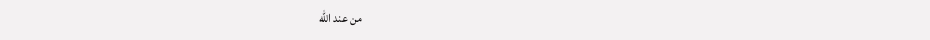من عند الله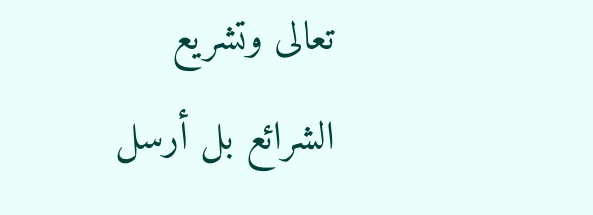تعالى وتشريع الشرائع بل أرسل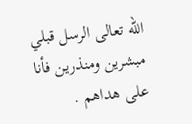الله تعالى الرسل قبلي مبشرين ومنذرين فأنا على هداهم .